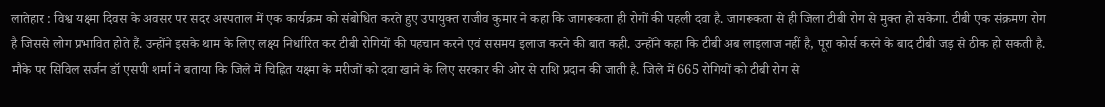लातेहार : विश्व यक्ष्मा दिवस के अवसर पर सदर अस्पताल में एक कार्यक्रम को संबोधित करते हुए उपायुक्त राजीव कुमार ने कहा कि जागरूकता ही रोगों की पहली दवा है. जागरूकता से ही जिला टीबी रोग से मुक्त हो सकेगा. टीबी एक संक्रमण रोग है जिससे लोग प्रभावित होते हैं. उन्होंने इसके थाम के लिए लक्ष्य निर्धारित कर टीबी रोगियों की पहचान करने एवं ससमय इलाज करने की बात कही. उन्होंने कहा कि टीबी अब लाइलाज नहीं है, पूरा कोर्स करने के बाद टीबी जड़ से ठीक हो सकती है.
मौके पर सिविल सर्जन डॉ एसपी शर्मा ने बताया कि जिले में चिह्नित यक्ष्मा के मरीजों को दवा खाने के लिए सरकार की ओर से राशि प्रदान की जाती है. जिले में 665 रोगियों को टीबी रोग से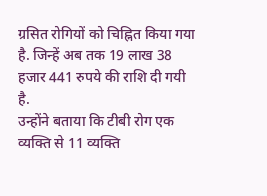ग्रसित रोगियों को चिह्नित किया गया है. जिन्हें अब तक 19 लाख 38 हजार 441 रुपये की राशि दी गयी है.
उन्होंने बताया कि टीबी रोग एक व्यक्ति से 11 व्यक्ति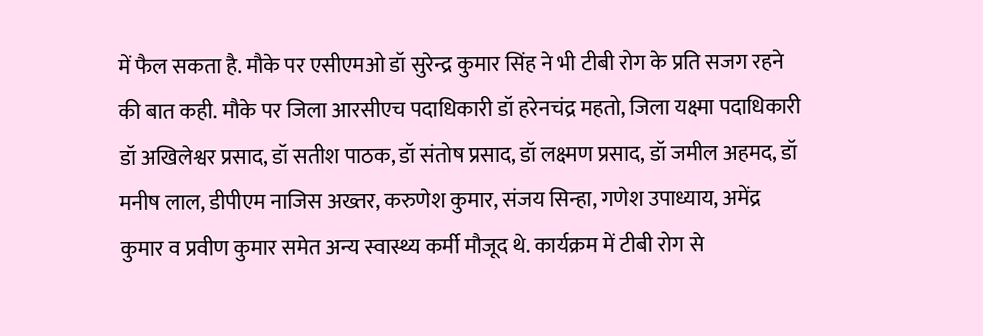में फैल सकता है. मौके पर एसीएमओ डॉ सुरेन्द्र कुमार सिंह ने भी टीबी रोग के प्रति सजग रहने की बात कही. मौके पर जिला आरसीएच पदाधिकारी डॉ हरेनचंद्र महतो, जिला यक्ष्मा पदाधिकारी डॉ अखिलेश्वर प्रसाद, डॉ सतीश पाठक, डॉ संतोष प्रसाद, डॉ लक्ष्मण प्रसाद, डॉ जमील अहमद, डॉ मनीष लाल, डीपीएम नाजिस अख्तर, करुणेश कुमार, संजय सिन्हा, गणेश उपाध्याय, अमेंद्र कुमार व प्रवीण कुमार समेत अन्य स्वास्थ्य कर्मी मौजूद थे. कार्यक्रम में टीबी रोग से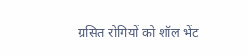ग्रसित रोगियों को शॉल भेंट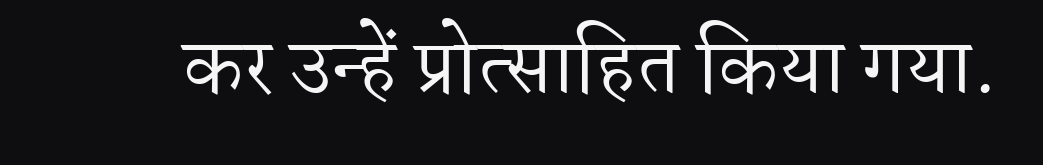कर उन्हें प्रोत्साहित किया गया.